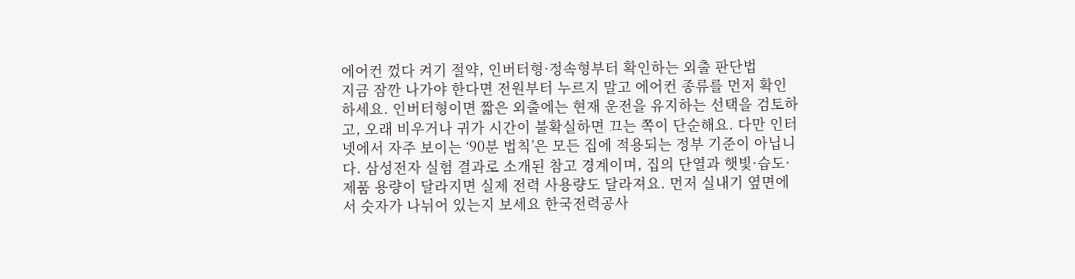에어컨 껐다 켜기 절약, 인버터형·정속형부터 확인하는 외출 판단법
지금 잠깐 나가야 한다면 전원부터 누르지 말고 에어컨 종류를 먼저 확인하세요. 인버터형이면 짧은 외출에는 현재 운전을 유지하는 선택을 검토하고, 오래 비우거나 귀가 시간이 불확실하면 끄는 쪽이 단순해요. 다만 인터넷에서 자주 보이는 ‘90분 법칙’은 모든 집에 적용되는 정부 기준이 아닙니다. 삼성전자 실험 결과로 소개된 참고 경계이며, 집의 단열과 햇빛·습도·제품 용량이 달라지면 실제 전력 사용량도 달라져요. 먼저 실내기 옆면에서 숫자가 나뉘어 있는지 보세요 한국전력공사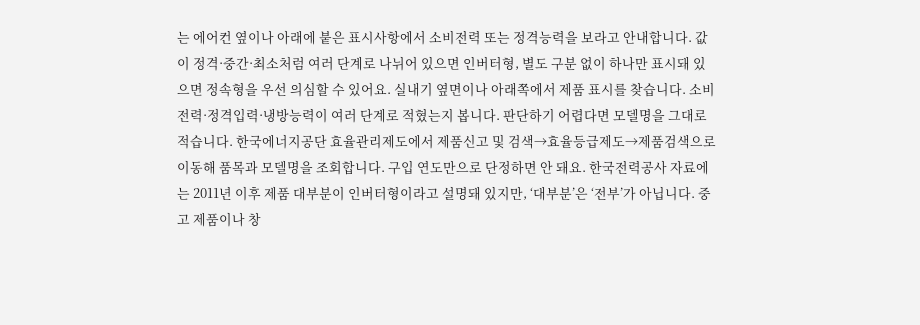는 에어컨 옆이나 아래에 붙은 표시사항에서 소비전력 또는 정격능력을 보라고 안내합니다. 값이 정격·중간·최소처럼 여러 단계로 나뉘어 있으면 인버터형, 별도 구분 없이 하나만 표시돼 있으면 정속형을 우선 의심할 수 있어요. 실내기 옆면이나 아래쪽에서 제품 표시를 찾습니다. 소비전력·정격입력·냉방능력이 여러 단계로 적혔는지 봅니다. 판단하기 어렵다면 모델명을 그대로 적습니다. 한국에너지공단 효율관리제도에서 제품신고 및 검색→효율등급제도→제품검색으로 이동해 품목과 모델명을 조회합니다. 구입 연도만으로 단정하면 안 돼요. 한국전력공사 자료에는 2011년 이후 제품 대부분이 인버터형이라고 설명돼 있지만, ‘대부분’은 ‘전부’가 아닙니다. 중고 제품이나 창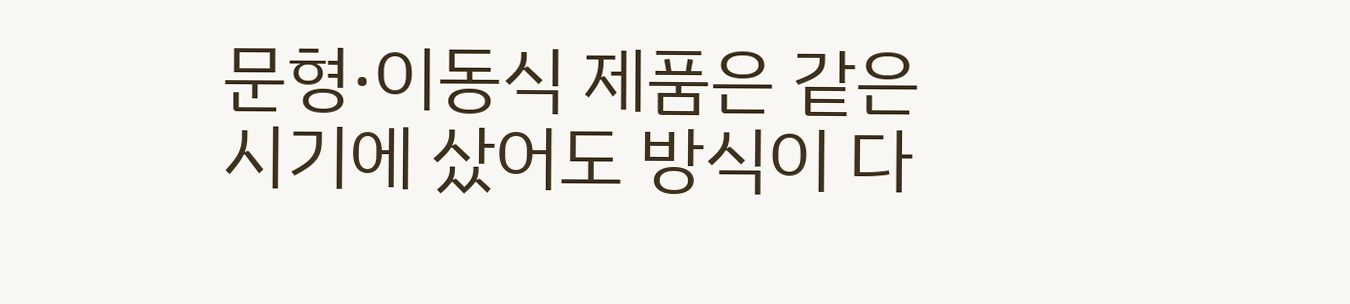문형·이동식 제품은 같은 시기에 샀어도 방식이 다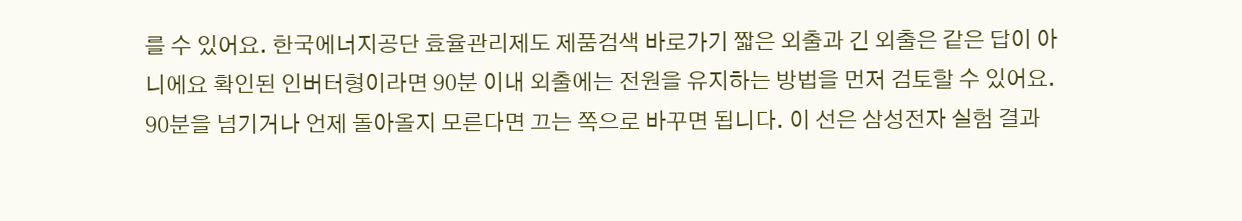를 수 있어요. 한국에너지공단 효율관리제도 제품검색 바로가기 짧은 외출과 긴 외출은 같은 답이 아니에요 확인된 인버터형이라면 90분 이내 외출에는 전원을 유지하는 방법을 먼저 검토할 수 있어요. 90분을 넘기거나 언제 돌아올지 모른다면 끄는 쪽으로 바꾸면 됩니다. 이 선은 삼성전자 실험 결과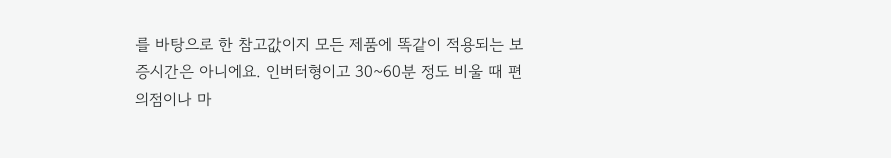를 바탕으로 한 참고값이지 모든 제품에 똑같이 적용되는 보증시간은 아니에요. 인버터형이고 30~60분 정도 비울 때 편의점이나 마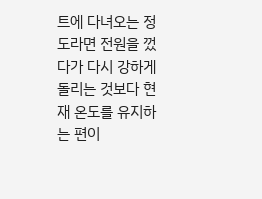트에 다녀오는 정도라면 전원을 껐다가 다시 강하게 돌리는 것보다 현재 온도를 유지하는 편이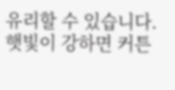유리할 수 있습니다. 햇빛이 강하면 커튼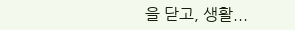을 닫고, 생활...